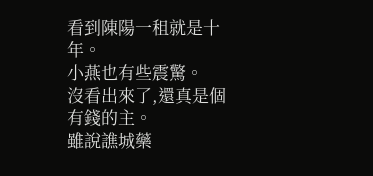看到陳陽一租就是十年。
小燕也有些震驚。
沒看出來了,還真是個有錢的主。
雖說譙城藥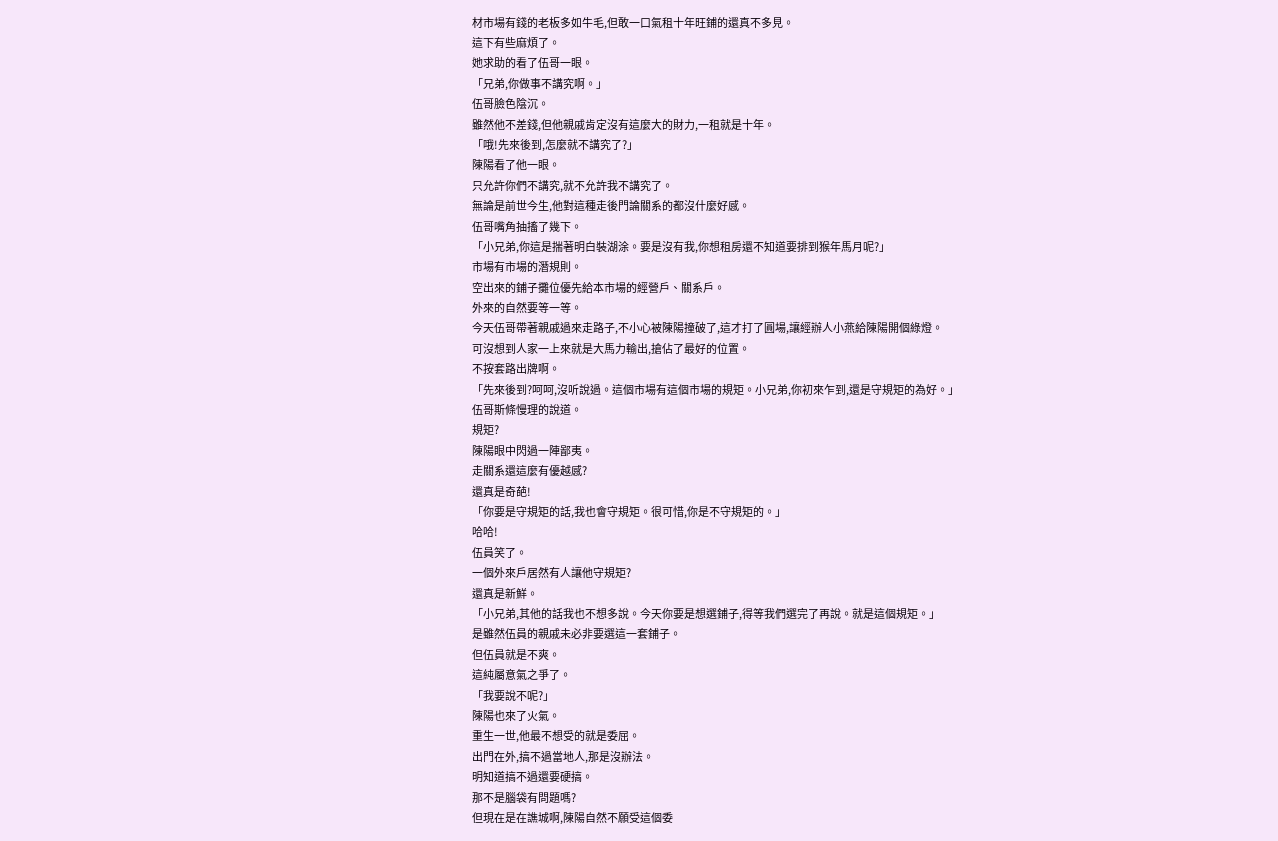材市場有錢的老板多如牛毛,但敢一口氣租十年旺鋪的還真不多見。
這下有些麻煩了。
她求助的看了伍哥一眼。
「兄弟,你做事不講究啊。」
伍哥臉色陰沉。
雖然他不差錢,但他親戚肯定沒有這麼大的財力,一租就是十年。
「哦!先來後到,怎麼就不講究了?」
陳陽看了他一眼。
只允許你們不講究,就不允許我不講究了。
無論是前世今生,他對這種走後門論關系的都沒什麼好感。
伍哥嘴角抽搐了幾下。
「小兄弟,你這是揣著明白裝湖涂。要是沒有我,你想租房還不知道要排到猴年馬月呢?」
市場有市場的潛規則。
空出來的鋪子攤位優先給本市場的經營戶、關系戶。
外來的自然要等一等。
今天伍哥帶著親戚過來走路子,不小心被陳陽撞破了,這才打了圓場,讓經辦人小燕給陳陽開個綠燈。
可沒想到人家一上來就是大馬力輸出,搶佔了最好的位置。
不按套路出牌啊。
「先來後到?呵呵,沒听說過。這個市場有這個市場的規矩。小兄弟,你初來乍到,還是守規矩的為好。」
伍哥斯條慢理的說道。
規矩?
陳陽眼中閃過一陣鄙夷。
走關系還這麼有優越感?
還真是奇葩!
「你要是守規矩的話,我也會守規矩。很可惜,你是不守規矩的。」
哈哈!
伍員笑了。
一個外來戶居然有人讓他守規矩?
還真是新鮮。
「小兄弟,其他的話我也不想多說。今天你要是想選鋪子,得等我們選完了再說。就是這個規矩。」
是雖然伍員的親戚未必非要選這一套鋪子。
但伍員就是不爽。
這純屬意氣之爭了。
「我要說不呢?」
陳陽也來了火氣。
重生一世,他最不想受的就是委屈。
出門在外,搞不過當地人,那是沒辦法。
明知道搞不過還要硬搞。
那不是腦袋有問題嗎?
但現在是在譙城啊,陳陽自然不願受這個委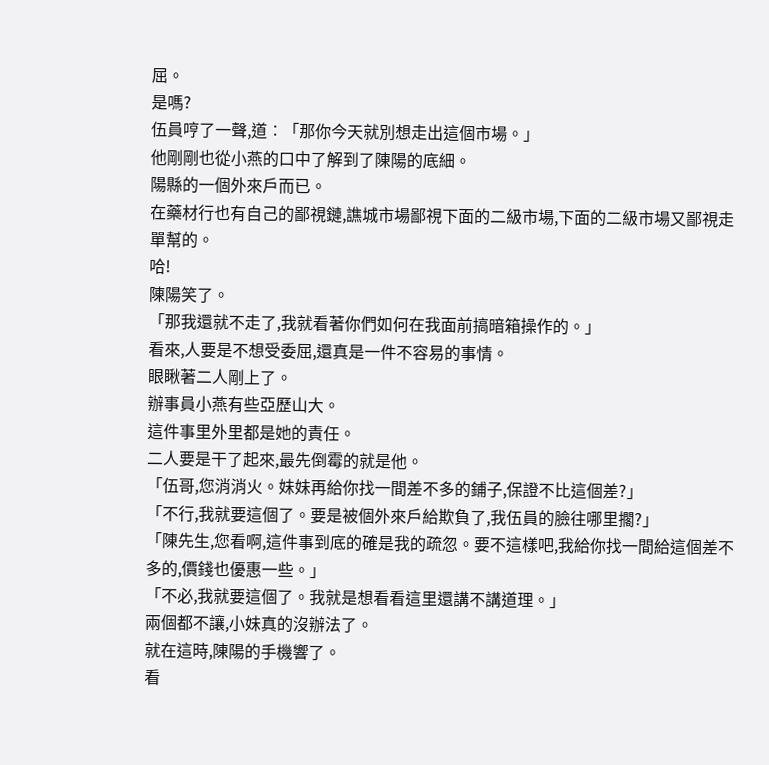屈。
是嗎?
伍員哼了一聲,道︰「那你今天就別想走出這個市場。」
他剛剛也從小燕的口中了解到了陳陽的底細。
陽縣的一個外來戶而已。
在藥材行也有自己的鄙視鏈,譙城市場鄙視下面的二級市場,下面的二級市場又鄙視走單幫的。
哈!
陳陽笑了。
「那我還就不走了,我就看著你們如何在我面前搞暗箱操作的。」
看來,人要是不想受委屈,還真是一件不容易的事情。
眼瞅著二人剛上了。
辦事員小燕有些亞歷山大。
這件事里外里都是她的責任。
二人要是干了起來,最先倒霉的就是他。
「伍哥,您消消火。妹妹再給你找一間差不多的鋪子,保證不比這個差?」
「不行,我就要這個了。要是被個外來戶給欺負了,我伍員的臉往哪里擱?」
「陳先生,您看啊,這件事到底的確是我的疏忽。要不這樣吧,我給你找一間給這個差不多的,價錢也優惠一些。」
「不必,我就要這個了。我就是想看看這里還講不講道理。」
兩個都不讓,小妹真的沒辦法了。
就在這時,陳陽的手機響了。
看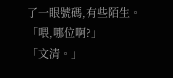了一眼號碼,有些陌生。
「喂,哪位啊?」
「文清。」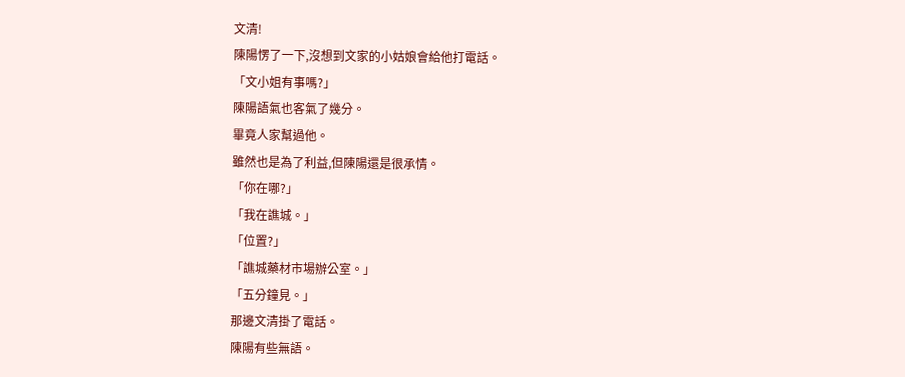文清!
陳陽愣了一下,沒想到文家的小姑娘會給他打電話。
「文小姐有事嗎?」
陳陽語氣也客氣了幾分。
畢竟人家幫過他。
雖然也是為了利益,但陳陽還是很承情。
「你在哪?」
「我在譙城。」
「位置?」
「譙城藥材市場辦公室。」
「五分鐘見。」
那邊文清掛了電話。
陳陽有些無語。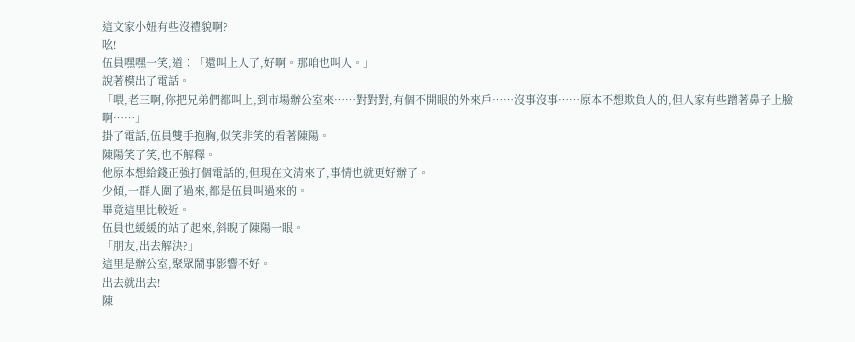這文家小妞有些沒禮貌啊?
吆!
伍員嘿嘿一笑,道︰「還叫上人了,好啊。那咱也叫人。」
說著模出了電話。
「喂,老三啊,你把兄弟們都叫上,到市場辦公室來……對對對,有個不開眼的外來戶……沒事沒事……原本不想欺負人的,但人家有些蹭著鼻子上臉啊……」
掛了電話,伍員雙手抱胸,似笑非笑的看著陳陽。
陳陽笑了笑,也不解釋。
他原本想給錢正強打個電話的,但現在文清來了,事情也就更好辦了。
少傾,一群人圍了過來,都是伍員叫過來的。
畢竟這里比較近。
伍員也緩緩的站了起來,斜睨了陳陽一眼。
「朋友,出去解決?」
這里是辦公室,聚眾鬧事影響不好。
出去就出去!
陳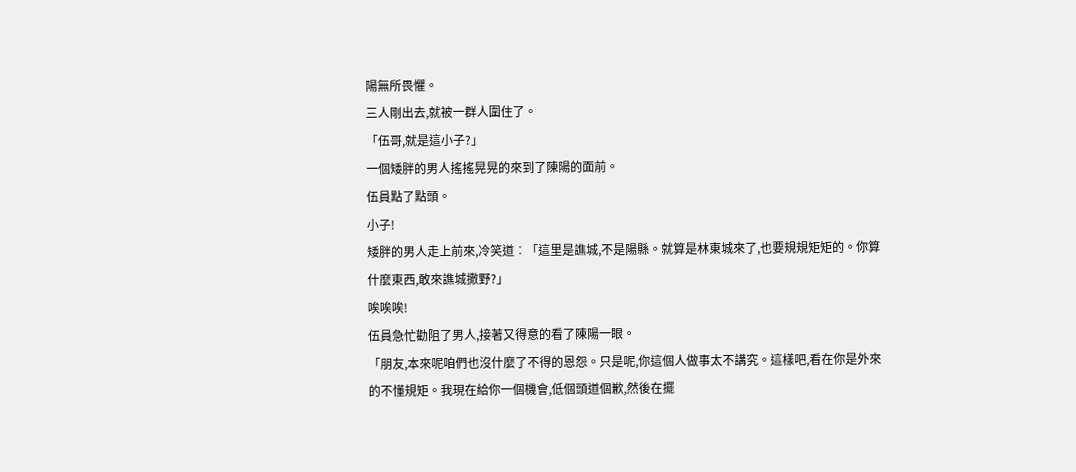陽無所畏懼。
三人剛出去,就被一群人圍住了。
「伍哥,就是這小子?」
一個矮胖的男人搖搖晃晃的來到了陳陽的面前。
伍員點了點頭。
小子!
矮胖的男人走上前來,冷笑道︰「這里是譙城,不是陽縣。就算是林東城來了,也要規規矩矩的。你算什麼東西,敢來譙城撒野?」
唉唉唉!
伍員急忙勸阻了男人,接著又得意的看了陳陽一眼。
「朋友,本來呢咱們也沒什麼了不得的恩怨。只是呢,你這個人做事太不講究。這樣吧,看在你是外來的不懂規矩。我現在給你一個機會,低個頭道個歉,然後在擺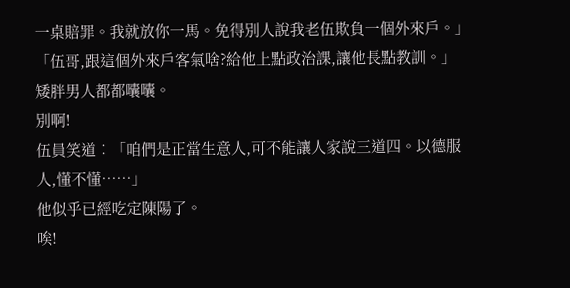一桌賠罪。我就放你一馬。免得別人說我老伍欺負一個外來戶。」
「伍哥,跟這個外來戶客氣啥?給他上點政治課,讓他長點教訓。」
矮胖男人都都囔囔。
別啊!
伍員笑道︰「咱們是正當生意人,可不能讓人家說三道四。以德服人,懂不懂……」
他似乎已經吃定陳陽了。
唉!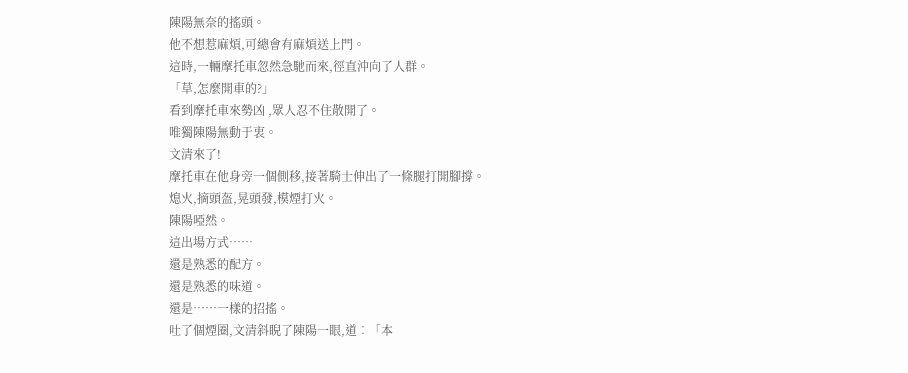陳陽無奈的搖頭。
他不想惹麻煩,可總會有麻煩送上門。
這時,一輛摩托車忽然急馳而來,徑直沖向了人群。
「草,怎麼開車的?」
看到摩托車來勢凶 ,眾人忍不住散開了。
唯獨陳陽無動于衷。
文清來了!
摩托車在他身旁一個側移,接著騎士伸出了一條腿打開腳撐。
熄火,摘頭盔,晃頭發,模煙打火。
陳陽啞然。
這出場方式……
還是熟悉的配方。
還是熟悉的味道。
還是……一樣的招搖。
吐了個煙圈,文清斜睨了陳陽一眼,道︰「本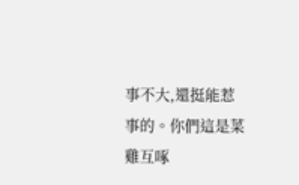事不大,還挺能惹事的。你們這是菜雞互啄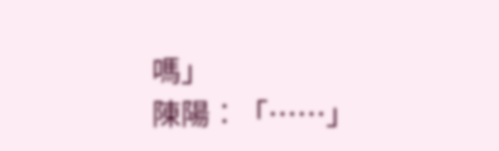嗎」
陳陽︰「……」